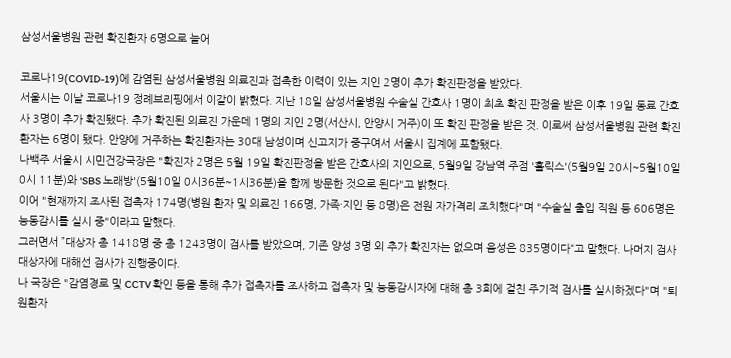삼성서울병원 관련 확진환자 6명으로 늘어

코로나19(COVID-19)에 감염된 삼성서울병원 의료진과 접촉한 이력이 있는 지인 2명이 추가 확진판정을 받았다.
서울시는 이날 코로나19 정례브리핑에서 이같이 밝혔다. 지난 18일 삼성서울병원 수술실 간호사 1명이 최초 확진 판정을 받은 이후 19일 동료 간호사 3명이 추가 확진됐다. 추가 확진된 의료진 가운데 1명의 지인 2명(서산시, 안양시 거주)이 또 확진 판정을 받은 것. 이로써 삼성서울병원 관련 확진환자는 6명이 됐다. 안양에 거주하는 확진환자는 30대 남성이며 신고지가 중구여서 서울시 집계에 포함됐다.
나백주 서울시 시민건강국장은 "확진자 2명은 5월 19일 확진판정을 받은 간호사의 지인으로, 5월9일 강남역 주점 '홀릭스'(5월9일 20시~5월10일 0시 11분)와 'SBS 노래방'(5월10일 0시36분~1시36분)을 함께 방문한 것으로 된다"고 밝혔다.
이어 "현재까지 조사된 접촉자 174명(병원 환자 및 의료진 166명, 가족·지인 등 8명)은 전원 자가격리 조치했다"며 "수술실 출입 직원 등 606명은 능동감시를 실시 중"이라고 말했다.
그러면서 ”대상자 총 1418명 중 총 1243명이 검사를 받았으며, 기존 양성 3명 외 추가 확진자는 없으며 음성은 835명이다“고 말했다. 나머지 검사 대상자에 대해선 검사가 진행중이다.
나 국장은 "감염경로 및 CCTV 확인 등을 통해 추가 접촉자를 조사하고 접촉자 및 능동감시자에 대해 총 3회에 걸친 주기적 검사를 실시하겠다"며 "퇴원환자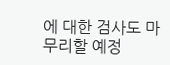에 대한 검사도 마무리할 예정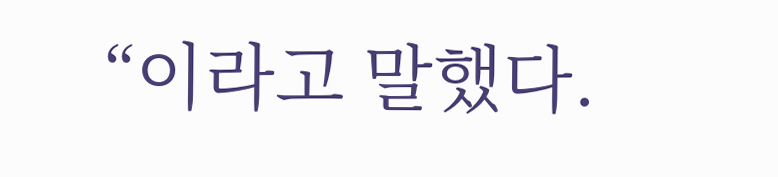“이라고 말했다.